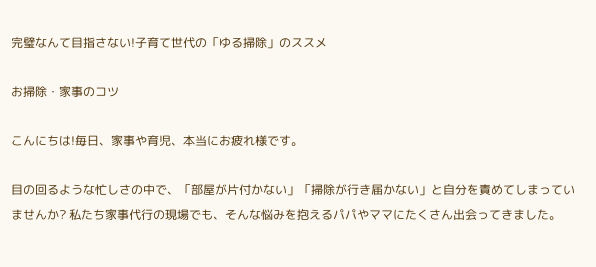完璧なんて目指さない!子育て世代の「ゆる掃除」のススメ

お掃除・家事のコツ

こんにちは!毎日、家事や育児、本当にお疲れ様です。

目の回るような忙しさの中で、「部屋が片付かない」「掃除が行き届かない」と自分を責めてしまっていませんか? 私たち家事代行の現場でも、そんな悩みを抱えるパパやママにたくさん出会ってきました。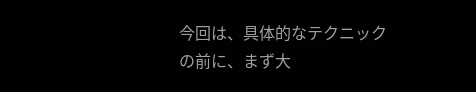今回は、具体的なテクニックの前に、まず大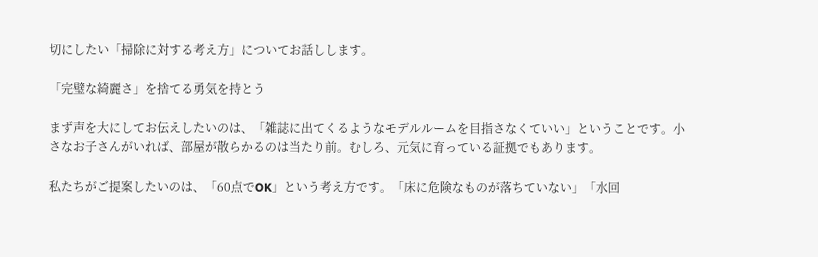切にしたい「掃除に対する考え方」についてお話しします。

「完璧な綺麗さ」を捨てる勇気を持とう

まず声を大にしてお伝えしたいのは、「雑誌に出てくるようなモデルルームを目指さなくていい」ということです。小さなお子さんがいれば、部屋が散らかるのは当たり前。むしろ、元気に育っている証拠でもあります。

私たちがご提案したいのは、「60点でOK」という考え方です。「床に危険なものが落ちていない」「水回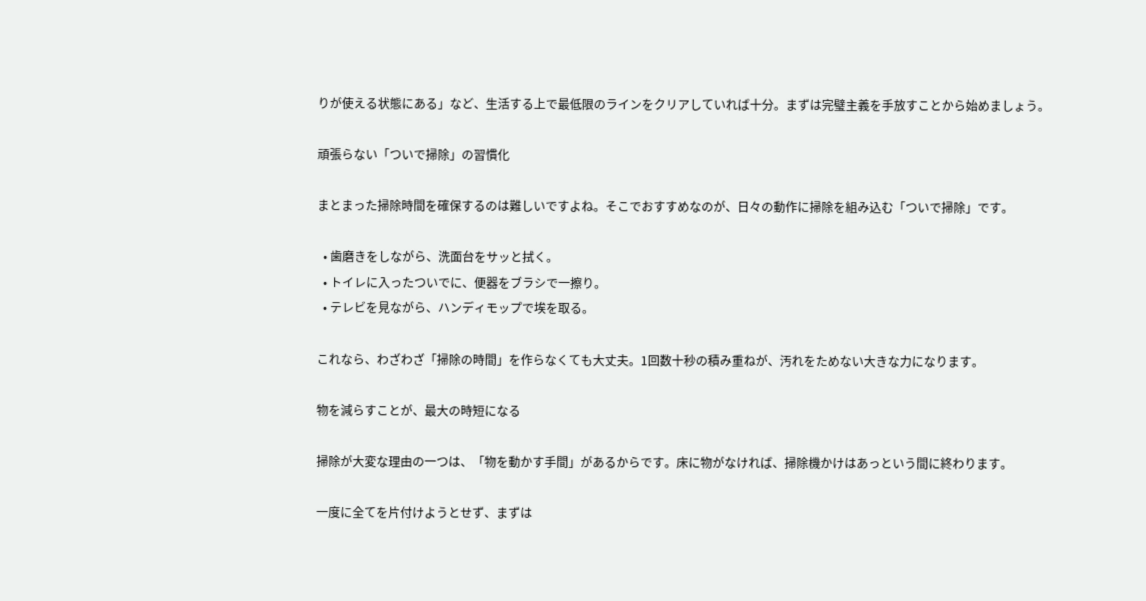りが使える状態にある」など、生活する上で最低限のラインをクリアしていれば十分。まずは完璧主義を手放すことから始めましょう。

頑張らない「ついで掃除」の習慣化

まとまった掃除時間を確保するのは難しいですよね。そこでおすすめなのが、日々の動作に掃除を組み込む「ついで掃除」です。

  • 歯磨きをしながら、洗面台をサッと拭く。
  • トイレに入ったついでに、便器をブラシで一擦り。
  • テレビを見ながら、ハンディモップで埃を取る。

これなら、わざわざ「掃除の時間」を作らなくても大丈夫。1回数十秒の積み重ねが、汚れをためない大きな力になります。

物を減らすことが、最大の時短になる

掃除が大変な理由の一つは、「物を動かす手間」があるからです。床に物がなければ、掃除機かけはあっという間に終わります。

一度に全てを片付けようとせず、まずは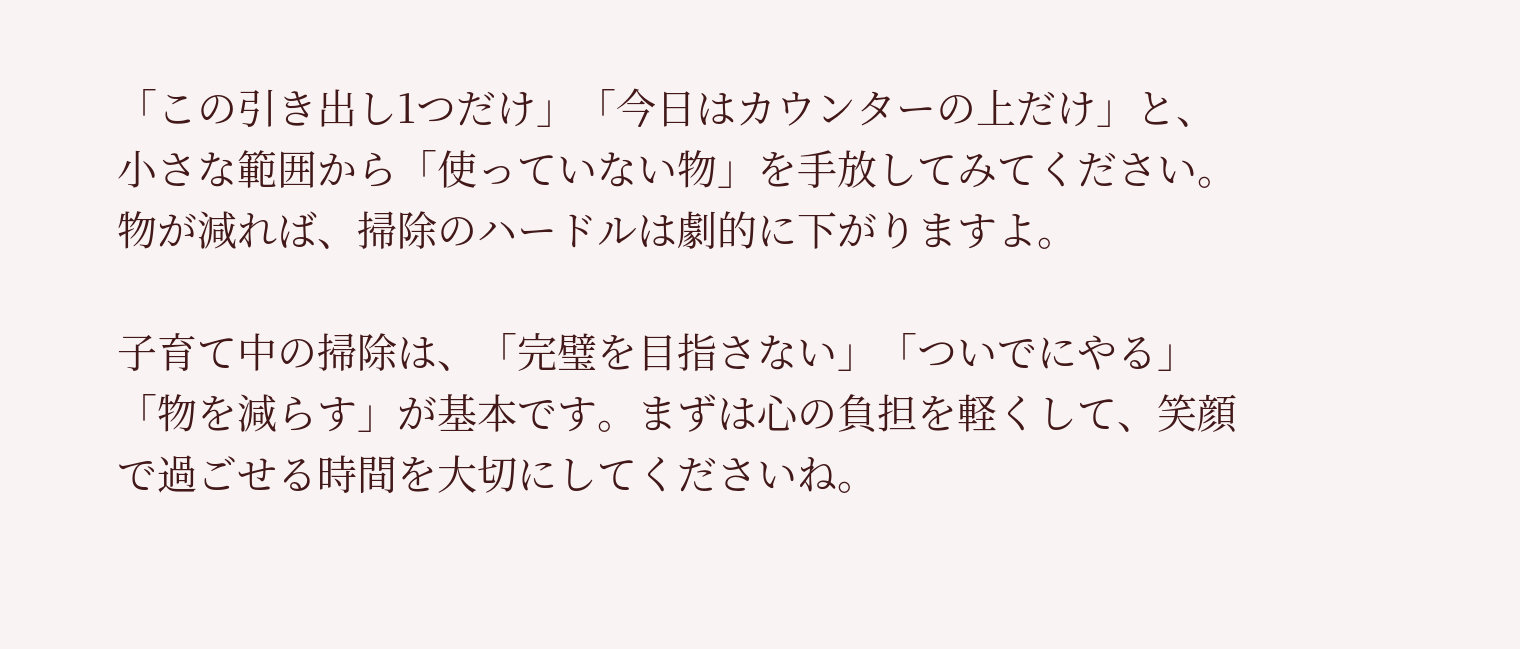「この引き出し1つだけ」「今日はカウンターの上だけ」と、小さな範囲から「使っていない物」を手放してみてください。物が減れば、掃除のハードルは劇的に下がりますよ。

子育て中の掃除は、「完璧を目指さない」「ついでにやる」「物を減らす」が基本です。まずは心の負担を軽くして、笑顔で過ごせる時間を大切にしてくださいね。